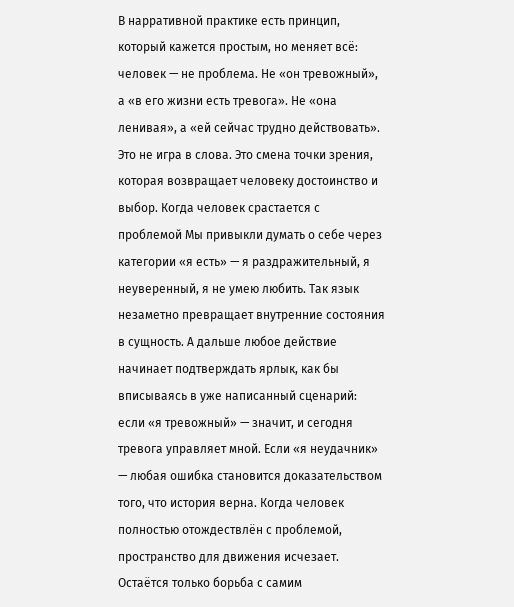В нарративной практике есть принцип, который кажется простым, но меняет всё: человек — не проблема. Не «он тревожный», а «в его жизни есть тревога». Не «она ленивая», а «ей сейчас трудно действовать». Это не игра в слова. Это смена точки зрения, которая возвращает человеку достоинство и выбор. Когда человек срастается с проблемой Мы привыкли думать о себе через категории «я есть» — я раздражительный, я неуверенный, я не умею любить. Так язык незаметно превращает внутренние состояния в сущность. А дальше любое действие начинает подтверждать ярлык, как бы вписываясь в уже написанный сценарий: если «я тревожный» — значит, и сегодня тревога управляет мной. Если «я неудачник» — любая ошибка становится доказательством того, что история верна. Когда человек полностью отождествлён с проблемой, пространство для движения исчезает. Остаётся только борьба с самим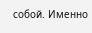собой. Именно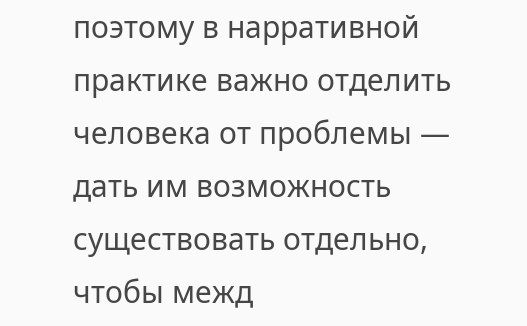поэтому в нарративной практике важно отделить человека от проблемы — дать им возможность существовать отдельно, чтобы межд